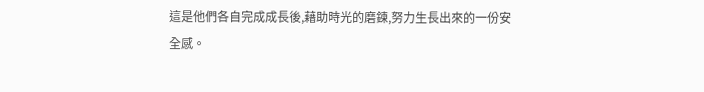這是他們各自完成成長後,藉助時光的磨鍊,努力生長出來的一份安全感。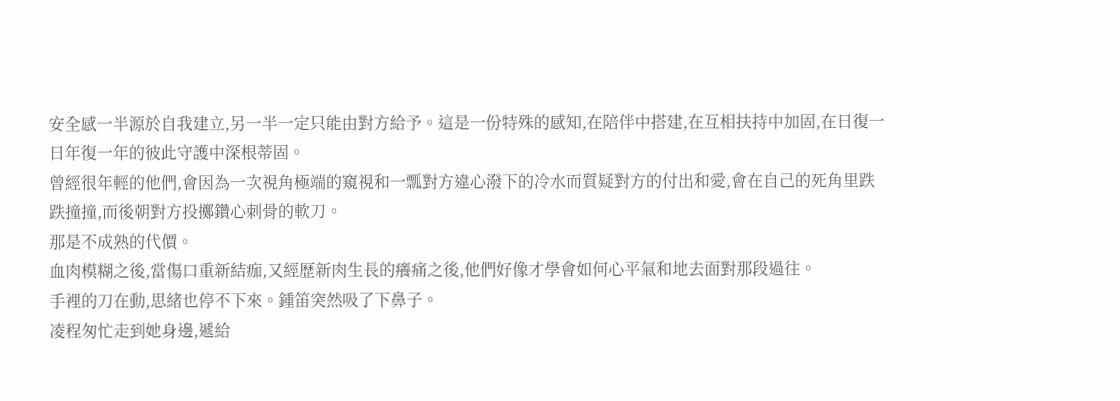安全感一半源於自我建立,另一半一定只能由對方給予。這是一份特殊的感知,在陪伴中搭建,在互相扶持中加固,在日復一日年復一年的彼此守護中深根蒂固。
曾經很年輕的他們,會因為一次視角極端的窺視和一瓢對方違心潑下的冷水而質疑對方的付出和愛,會在自己的死角里跌跌撞撞,而後朝對方投擲鑽心刺骨的軟刀。
那是不成熟的代價。
血肉模糊之後,當傷口重新結痂,又經歷新肉生長的癢痛之後,他們好像才學會如何心平氣和地去面對那段過往。
手裡的刀在動,思緒也停不下來。鍾笛突然吸了下鼻子。
凌程匆忙走到她身邊,遞給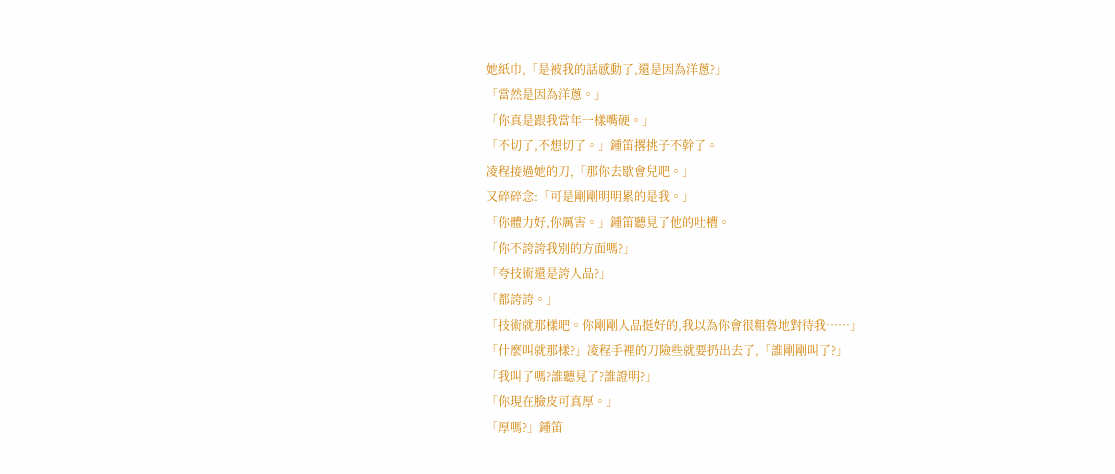她紙巾,「是被我的話感動了,還是因為洋蔥?」
「當然是因為洋蔥。」
「你真是跟我當年一樣嘴硬。」
「不切了,不想切了。」鍾笛撂挑子不幹了。
凌程接過她的刀,「那你去歇會兒吧。」
又碎碎念:「可是剛剛明明累的是我。」
「你體力好,你厲害。」鍾笛聽見了他的吐槽。
「你不誇誇我別的方面嗎?」
「夸技術還是誇人品?」
「都誇誇。」
「技術就那樣吧。你剛剛人品挺好的,我以為你會很粗魯地對待我……」
「什麼叫就那樣?」凌程手裡的刀險些就要扔出去了,「誰剛剛叫了?」
「我叫了嗎?誰聽見了?誰證明?」
「你現在臉皮可真厚。」
「厚嗎?」鍾笛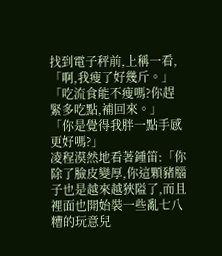找到電子秤前,上稱一看,「啊,我瘦了好幾斤。」
「吃流食能不瘦嗎?你趕緊多吃點,補回來。」
「你是覺得我胖一點手感更好嗎?」
凌程漠然地看著鍾笛:「你除了臉皮變厚,你這顆豬腦子也是越來越狹隘了,而且裡面也開始裝一些亂七八糟的玩意兒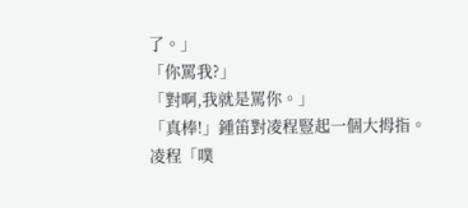了。」
「你罵我?」
「對啊,我就是罵你。」
「真棒!」鍾笛對凌程豎起一個大拇指。
凌程「噗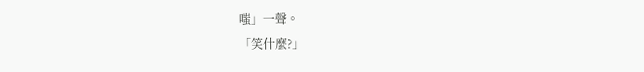嗤」一聲。
「笑什麼?」